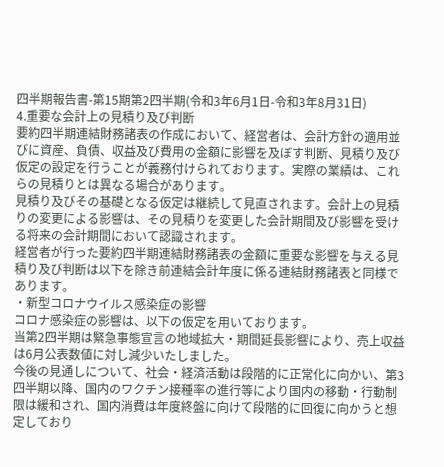四半期報告書-第15期第2四半期(令和3年6月1日-令和3年8月31日)
4.重要な会計上の見積り及び判断
要約四半期連結財務諸表の作成において、経営者は、会計方針の適用並びに資産、負債、収益及び費用の金額に影響を及ぼす判断、見積り及び仮定の設定を行うことが義務付けられております。実際の業績は、これらの見積りとは異なる場合があります。
見積り及びその基礎となる仮定は継続して見直されます。会計上の見積りの変更による影響は、その見積りを変更した会計期間及び影響を受ける将来の会計期間において認識されます。
経営者が行った要約四半期連結財務諸表の金額に重要な影響を与える見積り及び判断は以下を除き前連結会計年度に係る連結財務諸表と同様であります。
・新型コロナウイルス感染症の影響
コロナ感染症の影響は、以下の仮定を用いております。
当第2四半期は緊急事態宣言の地域拡大・期間延長影響により、売上収益は6月公表数値に対し減少いたしました。
今後の見通しについて、社会・経済活動は段階的に正常化に向かい、第3四半期以降、国内のワクチン接種率の進行等により国内の移動・行動制限は緩和され、国内消費は年度終盤に向けて段階的に回復に向かうと想定しており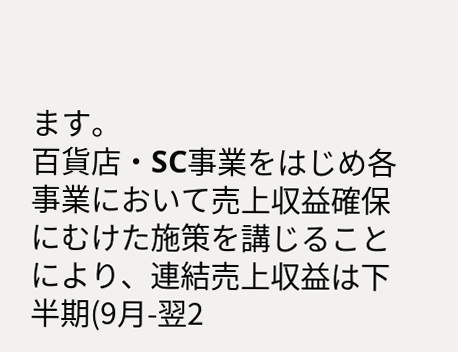ます。
百貨店・SC事業をはじめ各事業において売上収益確保にむけた施策を講じることにより、連結売上収益は下半期(9月-翌2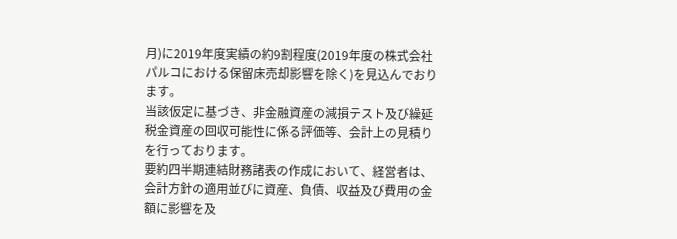月)に2019年度実績の約9割程度(2019年度の株式会社パルコにおける保留床売却影響を除く)を見込んでおります。
当該仮定に基づき、非金融資産の減損テスト及び繰延税金資産の回収可能性に係る評価等、会計上の見積りを行っております。
要約四半期連結財務諸表の作成において、経営者は、会計方針の適用並びに資産、負債、収益及び費用の金額に影響を及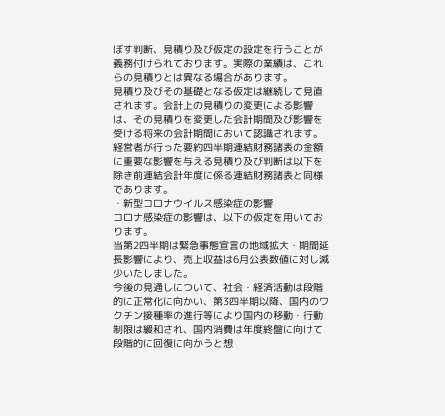ぼす判断、見積り及び仮定の設定を行うことが義務付けられております。実際の業績は、これらの見積りとは異なる場合があります。
見積り及びその基礎となる仮定は継続して見直されます。会計上の見積りの変更による影響は、その見積りを変更した会計期間及び影響を受ける将来の会計期間において認識されます。
経営者が行った要約四半期連結財務諸表の金額に重要な影響を与える見積り及び判断は以下を除き前連結会計年度に係る連結財務諸表と同様であります。
・新型コロナウイルス感染症の影響
コロナ感染症の影響は、以下の仮定を用いております。
当第2四半期は緊急事態宣言の地域拡大・期間延長影響により、売上収益は6月公表数値に対し減少いたしました。
今後の見通しについて、社会・経済活動は段階的に正常化に向かい、第3四半期以降、国内のワクチン接種率の進行等により国内の移動・行動制限は緩和され、国内消費は年度終盤に向けて段階的に回復に向かうと想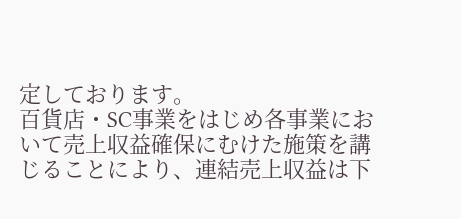定しております。
百貨店・SC事業をはじめ各事業において売上収益確保にむけた施策を講じることにより、連結売上収益は下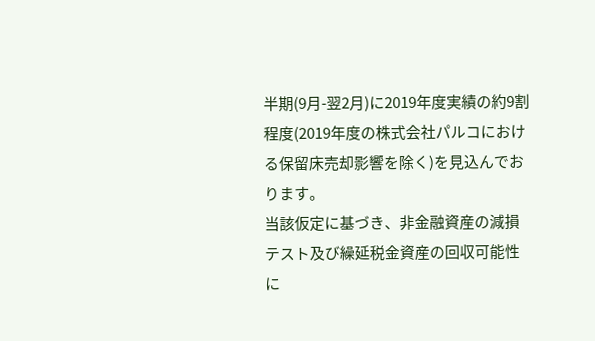半期(9月-翌2月)に2019年度実績の約9割程度(2019年度の株式会社パルコにおける保留床売却影響を除く)を見込んでおります。
当該仮定に基づき、非金融資産の減損テスト及び繰延税金資産の回収可能性に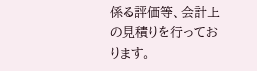係る評価等、会計上の見積りを行っております。